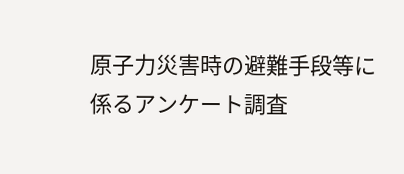原子力災害時の避難手段等に係るアンケート調査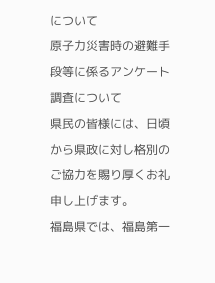について
原子力災害時の避難手段等に係るアンケート調査について
県民の皆様には、日頃から県政に対し格別のご協力を賜り厚くお礼申し上げます。
福島県では、福島第一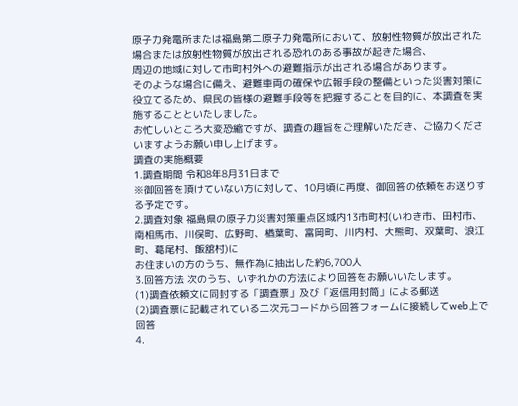原子力発電所または福島第二原子力発電所において、放射性物質が放出された場合または放射性物質が放出される恐れのある事故が起きた場合、
周辺の地域に対して市町村外への避難指示が出される場合があります。
そのような場合に備え、避難車両の確保や広報手段の整備といった災害対策に役立てるため、県民の皆様の避難手段等を把握することを目的に、本調査を実施することといたしました。
お忙しいところ大変恐縮ですが、調査の趣旨をご理解いただき、ご協力くださいますようお願い申し上げます。
調査の実施概要
1.調査期間 令和8年8月31日まで
※御回答を頂けていない方に対して、10月頃に再度、御回答の依頼をお送りする予定です。
2.調査対象 福島県の原子力災害対策重点区域内13市町村(いわき市、田村市、南相馬市、川俣町、広野町、楢葉町、富岡町、川内村、大熊町、双葉町、浪江町、葛尾村、飯舘村)に
お住まいの方のうち、無作為に抽出した約6,700人
3.回答方法 次のうち、いずれかの方法により回答をお願いいたします。
(1)調査依頼文に同封する「調査票」及び「返信用封筒」による郵送
(2)調査票に記載されている二次元コードから回答フォームに接続してweb上で回答
4.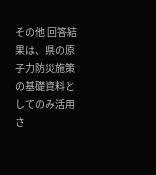その他 回答結果は、県の原子力防災施策の基礎資料としてのみ活用さ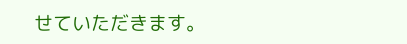せていただきます。